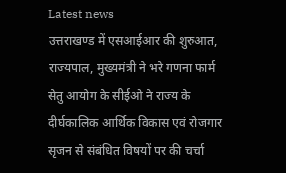Latest news
उत्तराखण्ड में एसआईआर की शुरुआत, राज्यपाल, मुख्यमंत्री ने भरे गणना फार्म सेतु आयोग के सीईओ ने राज्य के दीर्घकालिक आर्थिक विकास एवं रोजगार सृजन से संबंधित विषयों पर की चर्चा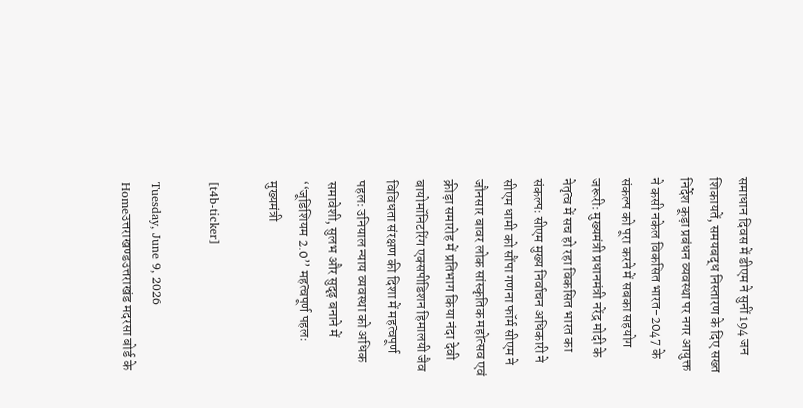समाधान दिवस में डीएम ने सुनीं 194 जन शिकायतें, समयबद्ध निस्तारण के दिए सख्त निर्देश कूड़ा प्रबंधन व्यवस्था पर नगर आयुक्त ने कसी नकेल विकसित भारत-2047 के संकल्प को पूरा करने में सबका सहयोग जरूरीः मुख्यमंत्री प्रधानमंत्री नरेंद्र मोदी के नेतृत्व में सच हो रहा विकसित भारत का संकल्पः सीएम मुख्य निर्वाचन अधिकारी ने सीएम धामी को सौंपा गणना फॉर्म सीएम ने जौनसार बावर लोक सांस्कृतिक महोत्सव एवं क्रीड़ा समारोह में प्रतिभाग किया नंदा देवी बायोमॉनिटरिंग एक्सपीडिशन हिमालयी जैव विविधता संरक्षण की दिशा में महत्वपूर्ण पहलः उनियाल न्याय व्यवस्था को अधिक समावेशी, सुलभ और सुदृढ़ बनाने में ‘‘जूडिशियम 2.0’’ महत्वपूर्ण पहलः मुख्यमंत्री

[t4b-ticker]

Tuesday, June 9, 2026
Homeउत्तराखण्डउत्तराखंड मदरसा बोर्ड के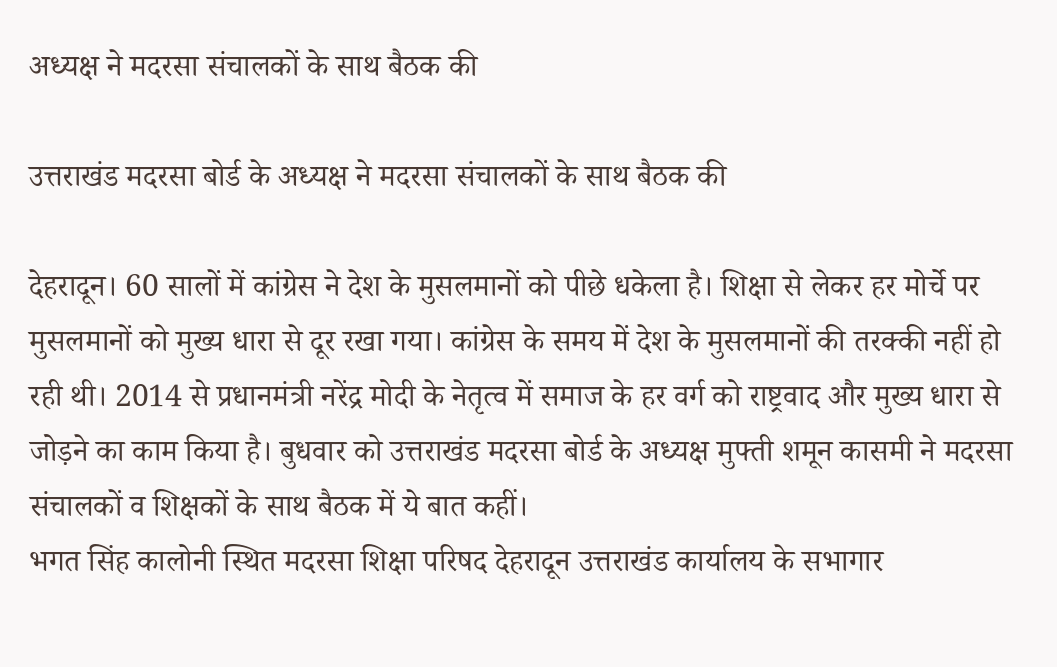अध्यक्ष ने मदरसा संचालकों के साथ बैठक की

उत्तराखंड मदरसा बोर्ड के अध्यक्ष ने मदरसा संचालकों के साथ बैठक की

देहरादून। 60 सालों में कांग्रेस ने देश के मुसलमानों को पीछे धकेला है। शिक्षा से लेकर हर मोर्चे पर मुसलमानों को मुख्य धारा से दूर रखा गया। कांग्रेस के समय में देश के मुसलमानों की तरक्की नहीं हो रही थी। 2014 से प्रधानमंत्री नरेंद्र मोदी के नेतृत्व में समाज के हर वर्ग को राष्ट्रवाद और मुख्य धारा से जोड़ने का काम किया है। बुधवार को उत्तराखंड मदरसा बोर्ड के अध्यक्ष मुफ्ती शमून कासमी ने मदरसा संचालकों व शिक्षकों के साथ बैठक में ये बात कहीं।
भगत सिंह कालोनी स्थित मदरसा शिक्षा परिषद देहरादून उत्तराखंड कार्यालय के सभागार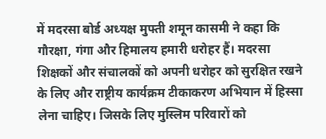में मदरसा बोर्ड अध्यक्ष मुफ्ती शमून कासमी ने कहा कि गौरक्षा, गंगा और हिमालय हमारी धरोहर हैं। मदरसा शिक्षकों और संचालकों को अपनी धरोहर को सुरक्षित रखने के लिए और राष्ट्रीय कार्यक्रम टीकाकरण अभियान में हिस्सा लेना चाहिए। जिसके लिए मुस्लिम परिवारों को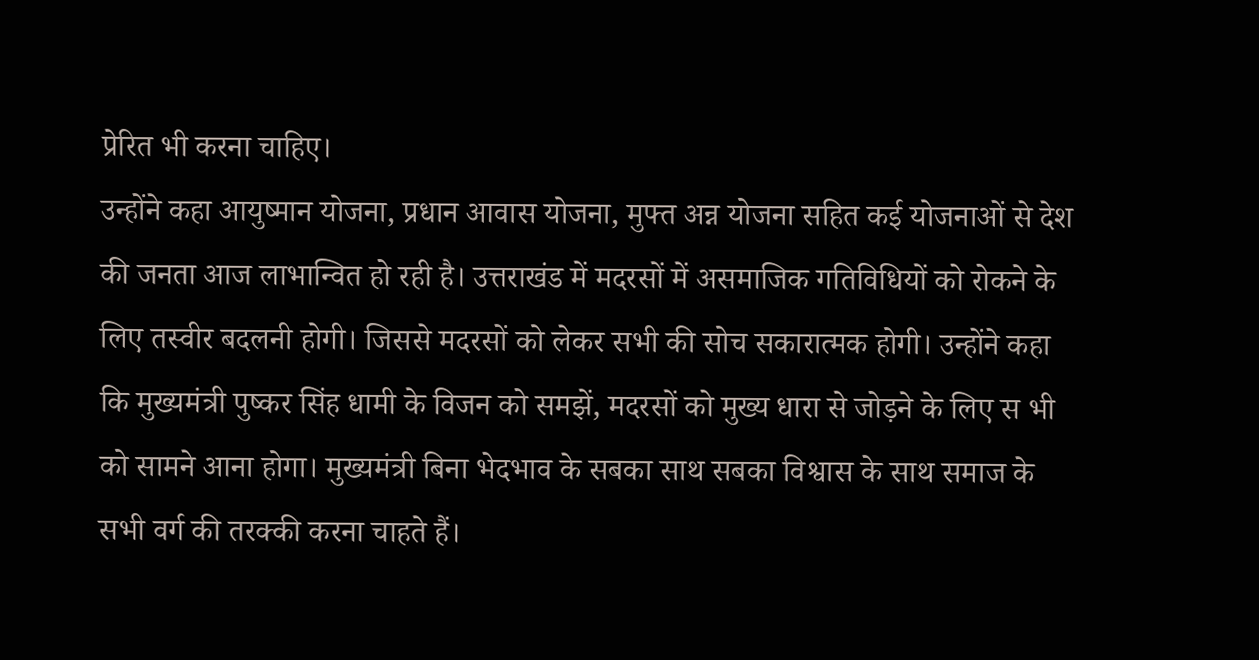प्रेरित भी करना चाहिए।
उन्होंने कहा आयुष्मान योजना, प्रधान आवास योजना, मुफ्त अन्न योजना सहित कई योजनाओं से देश की जनता आज लाभान्वित हो रही है। उत्तराखंड में मदरसों में असमाजिक गतिविधियों को रोकने के लिए तस्वीर बदलनी होगी। जिससे मदरसों को लेकर सभी की सोच सकारात्मक होगी। उन्होंने कहा कि मुख्यमंत्री पुष्कर सिंह धामी के विजन को समझें, मदरसों को मुख्य धारा से जोड़ने के लिए स भी को सामने आना होगा। मुख्यमंत्री बिना भेदभाव के सबका साथ सबका विश्वास के साथ समाज के सभी वर्ग की तरक्की करना चाहते हैं।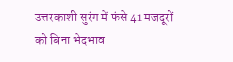उत्तरकाशी सुरंग में फंसे 41 मजदूरों को बिना भेदभाव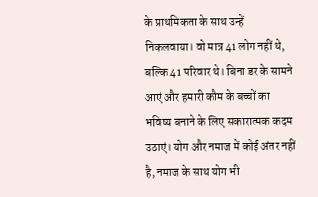के प्राथमिकता के साथ उन्हें निकलवाया। वो मात्र 41 लोग नहीं थे, बल्कि 41 परिवार थे। बिना डर के सामने आएं और हमारी कौम के बच्चों का भविष्य बनाने के लिए सकारात्मक कदम उठाएं। योग और नमाज में कोई अंतर नहीं है, नमाज के साथ योग भी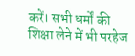करें। सभी धर्मों की शिक्षा लेने में भी परहेज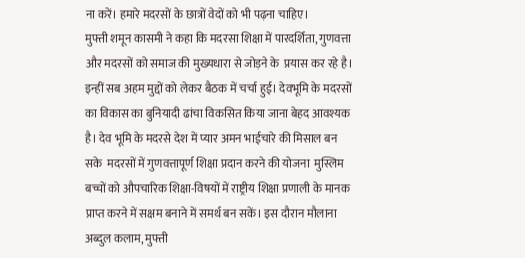ना करें। हमारे मदरसों के छात्रों वेदों को भी पढ़ना चाहिए।
मुफ्ती शमून कासमी ने कहा कि मदरसा शिक्षा में पारदर्शिता, गुणवत्ता और मदरसों को समाज की मुख्यधारा से जोड़ने के  प्रयास कर रहे है। इन्हीं सब अहम मुद्दों को लेकर बैठक में चर्चा हुई। देवभूमि के मदरसों का विकास का बुनियादी ढांचा विकसित किया जाना बेहद आवश्यक है। देव भूमि के मदरसे देश में प्यार अमन भाईचारे की मिसाल बन सके  मदरसों में गुणवत्तापूर्ण शिक्षा प्रदान करने की योजना  मुस्लिम बच्चों को औपचारिक शिक्षा-विषयों में राष्ट्रीय शिक्षा प्रणाली के मानक प्राप्त करने में सक्षम बनाने में समर्थ बन सकें। इस दौरान मौलाना अब्दुल कलाम, मुफ्ती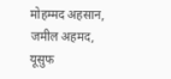मोहम्मद अहसान, जमील अहमद, यूसुफ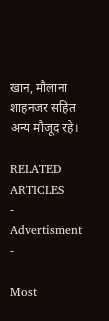खान, मौलाना शाहनजर सहित अन्य मौजूद रहे।

RELATED ARTICLES
- Advertisment -

Most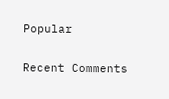Popular

Recent Comments